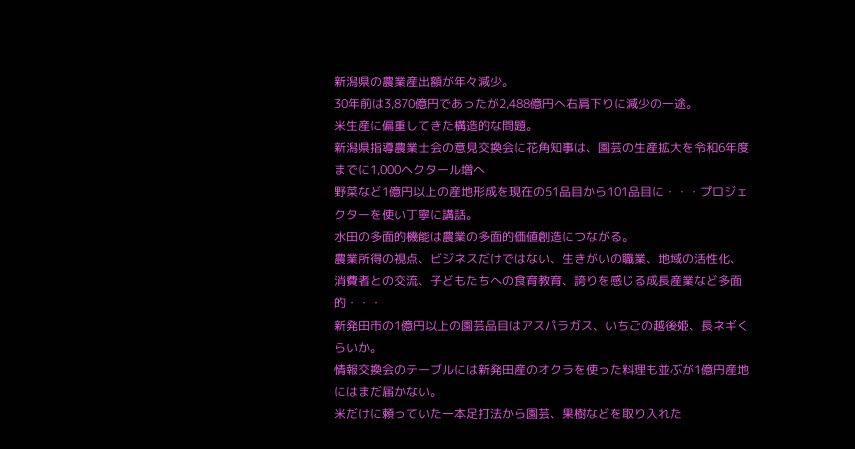新潟県の農業産出額が年々減少。
30年前は3,870億円であったが2,488億円へ右肩下りに減少の一途。
米生産に偏重してきた構造的な問題。
新潟県指導農業士会の意見交換会に花角知事は、園芸の生産拡大を令和6年度までに1,000ヘクタール増へ
野菜など1億円以上の産地形成を現在の51品目から101品目に・・・プロジェクターを使い丁寧に講話。
水田の多面的機能は農業の多面的価値創造につながる。
農業所得の視点、ビジネスだけではない、生きがいの職業、地域の活性化、消費者との交流、子どもたちへの食育教育、誇りを感じる成長産業など多面的・・・
新発田市の1億円以上の園芸品目はアスパラガス、いちごの越後姫、長ネギくらいか。
情報交換会のテーブルには新発田産のオクラを使った料理も並ぶが1億円産地にはまだ届かない。
米だけに頼っていた一本足打法から園芸、果樹などを取り入れた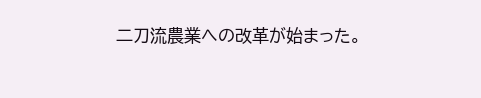二刀流農業への改革が始まった。